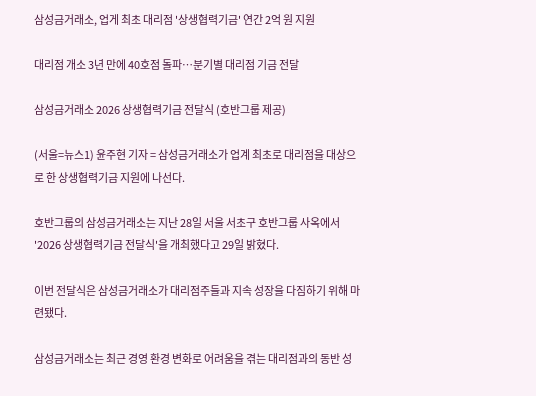삼성금거래소, 업게 최초 대리점 '상생협력기금' 연간 2억 원 지원

대리점 개소 3년 만에 40호점 돌파…분기별 대리점 기금 전달

삼성금거래소 2026 상생협력기금 전달식 (호반그룹 제공)

(서울=뉴스1) 윤주현 기자 = 삼성금거래소가 업계 최초로 대리점을 대상으로 한 상생협력기금 지원에 나선다.

호반그룹의 삼성금거래소는 지난 28일 서울 서초구 호반그룹 사옥에서 '2026 상생협력기금 전달식'을 개최했다고 29일 밝혔다.

이번 전달식은 삼성금거래소가 대리점주들과 지속 성장을 다짐하기 위해 마련됐다.

삼성금거래소는 최근 경영 환경 변화로 어려움을 겪는 대리점과의 동반 성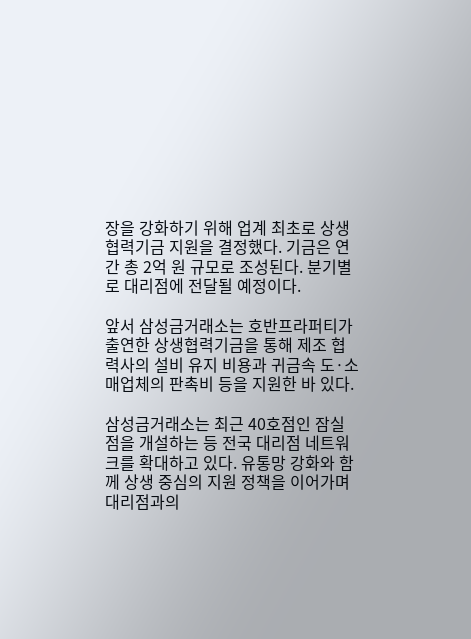장을 강화하기 위해 업계 최초로 상생협력기금 지원을 결정했다. 기금은 연간 총 2억 원 규모로 조성된다. 분기별로 대리점에 전달될 예정이다.

앞서 삼성금거래소는 호반프라퍼티가 출연한 상생협력기금을 통해 제조 협력사의 설비 유지 비용과 귀금속 도·소매업체의 판촉비 등을 지원한 바 있다.

삼성금거래소는 최근 40호점인 잠실점을 개설하는 등 전국 대리점 네트워크를 확대하고 있다. 유통망 강화와 함께 상생 중심의 지원 정책을 이어가며 대리점과의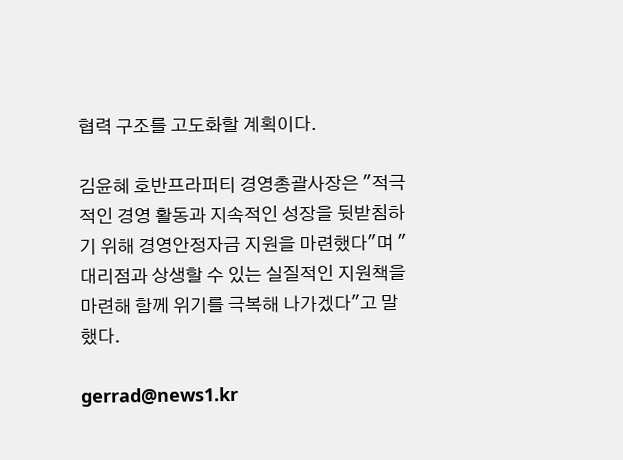협력 구조를 고도화할 계획이다.

김윤혜 호반프라퍼티 경영총괄사장은 "적극적인 경영 활동과 지속적인 성장을 뒷받침하기 위해 경영안정자금 지원을 마련했다"며 "대리점과 상생할 수 있는 실질적인 지원책을 마련해 함께 위기를 극복해 나가겠다"고 말했다.

gerrad@news1.kr